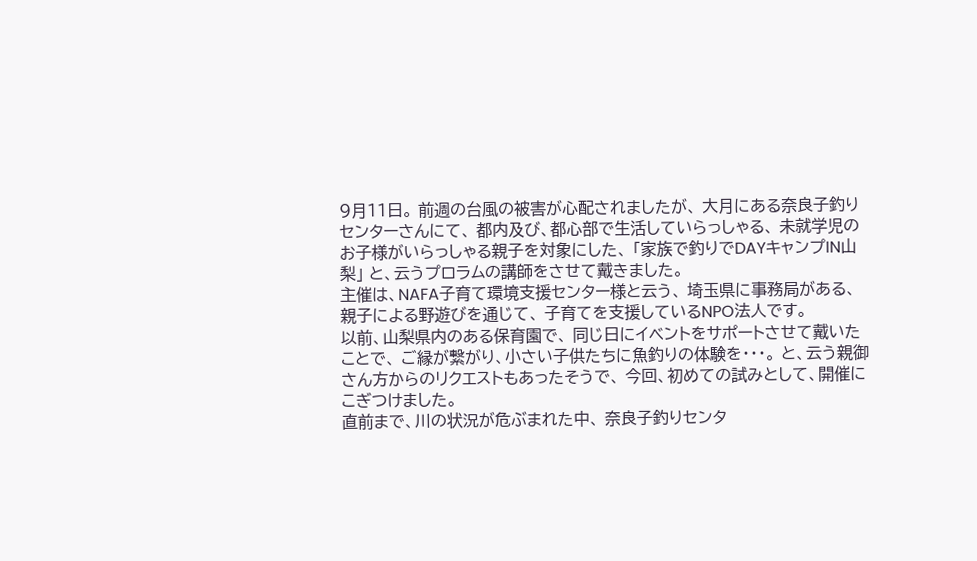9月11日。 前週の台風の被害が心配されましたが、 大月にある奈良子釣りセンターさんにて、 都内及び、都心部で生活していらっしゃる、 未就学児のお子様がいらっしゃる親子を対象にした、 「家族で釣りでDAYキャンプIN山梨」 と、云うプロラムの講師をさせて戴きました。
主催は、NAFA子育て環境支援センター様と云う、 埼玉県に事務局がある、親子による野遊びを通じて、 子育てを支援しているNPO法人です。
以前、山梨県内のある保育園で、 同じ日にイベントをサポートさせて戴いたことで、 ご縁が繋がり、小さい子供たちに魚釣りの体験を・・・。 と、云う親御さん方からのリクエストもあったそうで、 今回、初めての試みとして、開催にこぎつけました。
直前まで、川の状況が危ぶまれた中、 奈良子釣りセンタ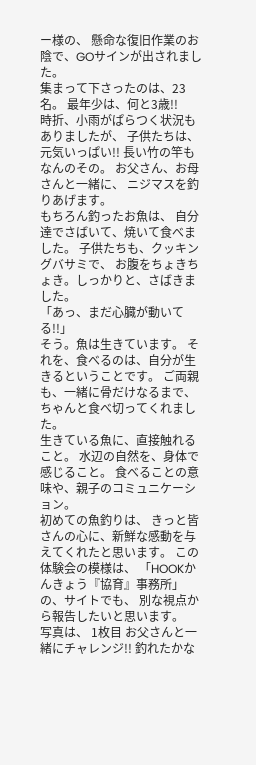ー様の、 懸命な復旧作業のお陰で、GOサインが出されました。
集まって下さったのは、23名。 最年少は、何と3歳!!
時折、小雨がぱらつく状況もありましたが、 子供たちは、元気いっぱい!! 長い竹の竿もなんのその。 お父さん、お母さんと一緒に、 ニジマスを釣りあげます。
もちろん釣ったお魚は、 自分達でさばいて、焼いて食べました。 子供たちも、クッキングバサミで、 お腹をちょきちょき。しっかりと、さばきました。
「あっ、まだ心臓が動いてる!!」
そう。魚は生きています。 それを、食べるのは、自分が生きるということです。 ご両親も、一緒に骨だけなるまで、 ちゃんと食べ切ってくれました。
生きている魚に、直接触れること。 水辺の自然を、身体で感じること。 食べることの意味や、親子のコミュニケーション。
初めての魚釣りは、 きっと皆さんの心に、新鮮な感動を与えてくれたと思います。 この体験会の模様は、 「HOOKかんきょう『協育』事務所」の、サイトでも、 別な視点から報告したいと思います。
写真は、 1枚目 お父さんと一緒にチャレンジ!! 釣れたかな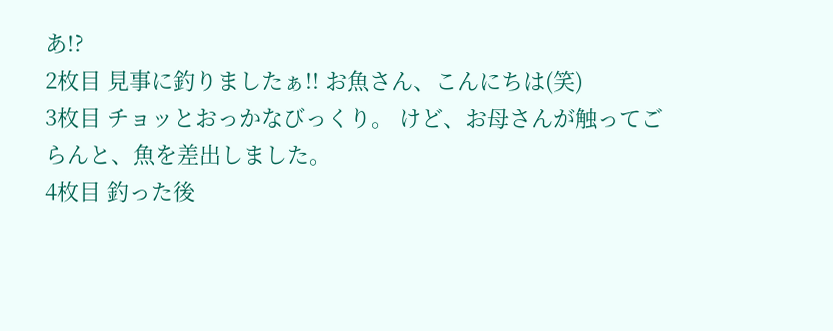あ!?
2枚目 見事に釣りましたぁ!! お魚さん、こんにちは(笑)
3枚目 チョッとおっかなびっくり。 けど、お母さんが触ってごらんと、魚を差出しました。
4枚目 釣った後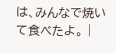は、みんなで焼いて食べたよ。 |